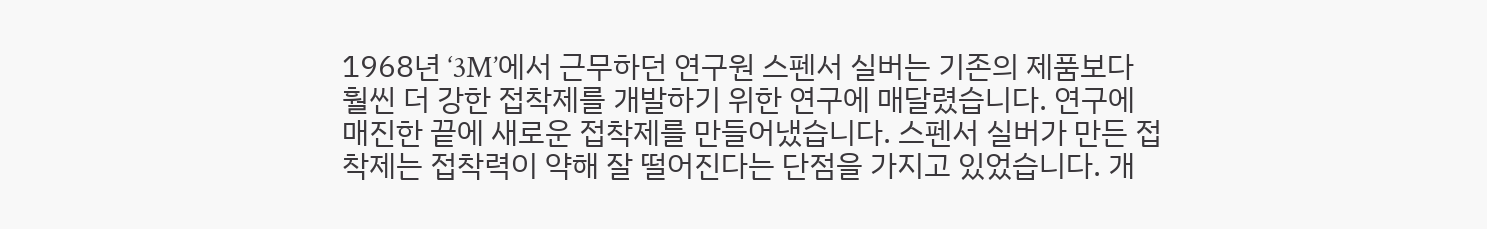1968년 ‘3M’에서 근무하던 연구원 스펜서 실버는 기존의 제품보다 훨씬 더 강한 접착제를 개발하기 위한 연구에 매달렸습니다. 연구에 매진한 끝에 새로운 접착제를 만들어냈습니다. 스펜서 실버가 만든 접착제는 접착력이 약해 잘 떨어진다는 단점을 가지고 있었습니다. 개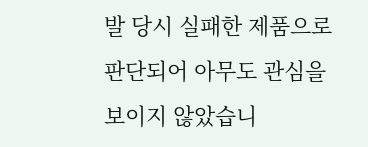발 당시 실패한 제품으로 판단되어 아무도 관심을 보이지 않았습니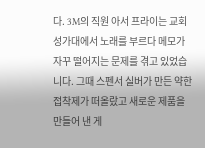다. 3M의 직원 아서 프라이는 교회 성가대에서 노래를 부르다 메모가 자꾸 떨어지는 문제를 겪고 있었습니다. 그때 스펜서 실버가 만든 약한 접착제가 떠올랐고 새로운 제품을 만들어 낸 게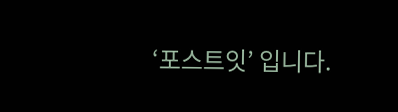‘포스트잇’ 입니다.